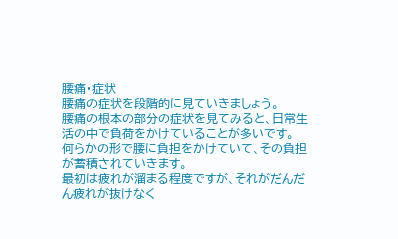腰痛・症状
腰痛の症状を段階的に見ていきましょう。
腰痛の根本の部分の症状を見てみると、日常生活の中で負荷をかけていることが多いです。
何らかの形で腰に負担をかけていて、その負担が蓄積されていきます。
最初は疲れが溜まる程度ですが、それがだんだん疲れが抜けなく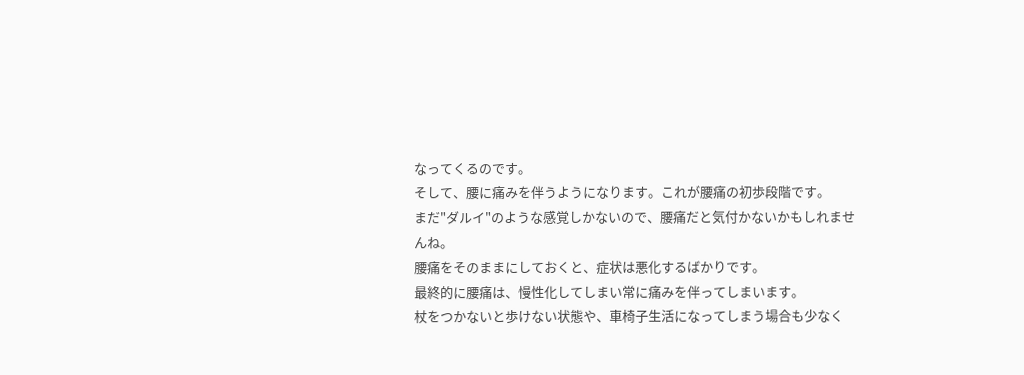なってくるのです。
そして、腰に痛みを伴うようになります。これが腰痛の初歩段階です。
まだ"ダルイ"のような感覚しかないので、腰痛だと気付かないかもしれませんね。
腰痛をそのままにしておくと、症状は悪化するばかりです。
最終的に腰痛は、慢性化してしまい常に痛みを伴ってしまいます。
杖をつかないと歩けない状態や、車椅子生活になってしまう場合も少なく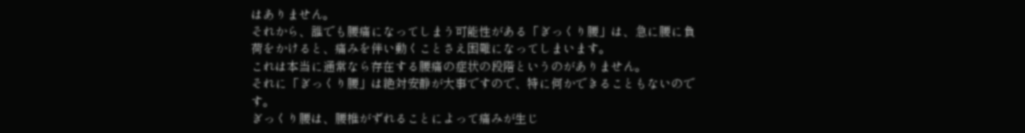はありません。
それから、誰でも腰痛になってしまう可能性がある「ぎっくり腰」は、急に腰に負荷をかけると、痛みを伴い動くことさえ困難になってしまいます。
これは本当に通常なら存在する腰痛の症状の段階というのがありません。
それに「ぎっくり腰」は絶対安静が大事ですので、特に何かできることもないのです。
ぎっくり腰は、腰椎がずれることによって痛みが生じ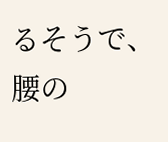るそうで、腰の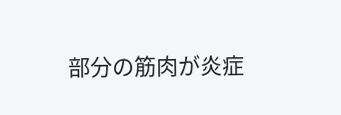部分の筋肉が炎症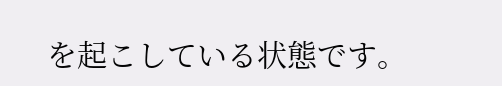を起こしている状態です。